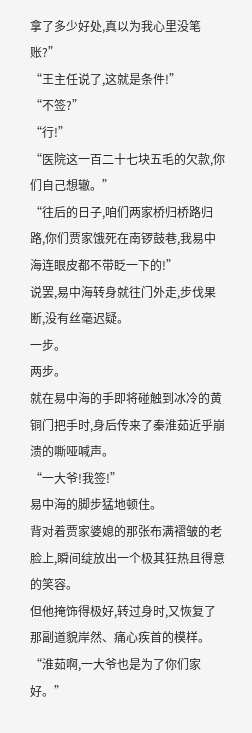拿了多少好处,真以为我心里没笔账?”
“王主任说了,这就是条件!”
“不签?”
“行!”
“医院这一百二十七块五毛的欠款,你们自己想辙。”
“往后的日子,咱们两家桥归桥路归路,你们贾家饿死在南锣鼓巷,我易中海连眼皮都不带眨一下的!”
说罢,易中海转身就往门外走,步伐果断,没有丝毫迟疑。
一步。
两步。
就在易中海的手即将碰触到冰冷的黄铜门把手时,身后传来了秦淮茹近乎崩溃的嘶哑喊声。
“一大爷!我签!”
易中海的脚步猛地顿住。
背对着贾家婆媳的那张布满褶皱的老脸上,瞬间绽放出一个极其狂热且得意的笑容。
但他掩饰得极好,转过身时,又恢复了那副道貌岸然、痛心疾首的模样。
“淮茹啊,一大爷也是为了你们家好。”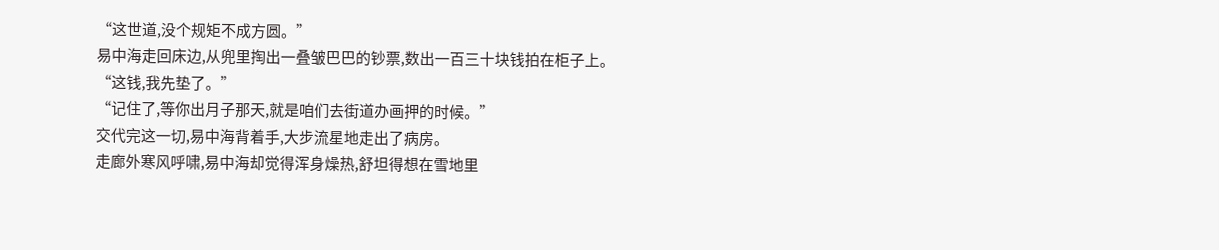“这世道,没个规矩不成方圆。”
易中海走回床边,从兜里掏出一叠皱巴巴的钞票,数出一百三十块钱拍在柜子上。
“这钱,我先垫了。”
“记住了,等你出月子那天,就是咱们去街道办画押的时候。”
交代完这一切,易中海背着手,大步流星地走出了病房。
走廊外寒风呼啸,易中海却觉得浑身燥热,舒坦得想在雪地里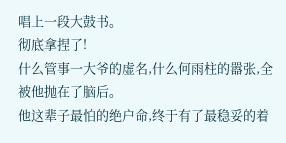唱上一段大鼓书。
彻底拿捏了!
什么管事一大爷的虚名,什么何雨柱的嚣张,全被他抛在了脑后。
他这辈子最怕的绝户命,终于有了最稳妥的着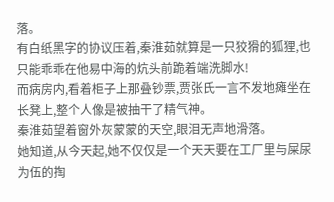落。
有白纸黑字的协议压着,秦淮茹就算是一只狡猾的狐狸,也只能乖乖在他易中海的炕头前跪着端洗脚水!
而病房内,看着柜子上那叠钞票,贾张氏一言不发地瘫坐在长凳上,整个人像是被抽干了精气神。
秦淮茹望着窗外灰蒙蒙的天空,眼泪无声地滑落。
她知道,从今天起,她不仅仅是一个天天要在工厂里与屎尿为伍的掏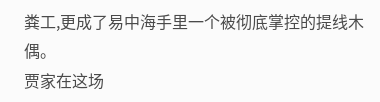粪工,更成了易中海手里一个被彻底掌控的提线木偶。
贾家在这场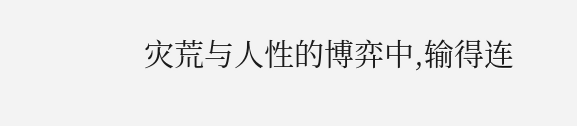灾荒与人性的博弈中,输得连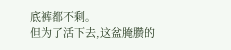底裤都不剩。
但为了活下去,这盆腌臜的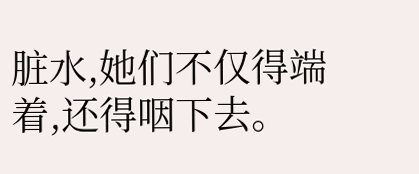脏水,她们不仅得端着,还得咽下去。